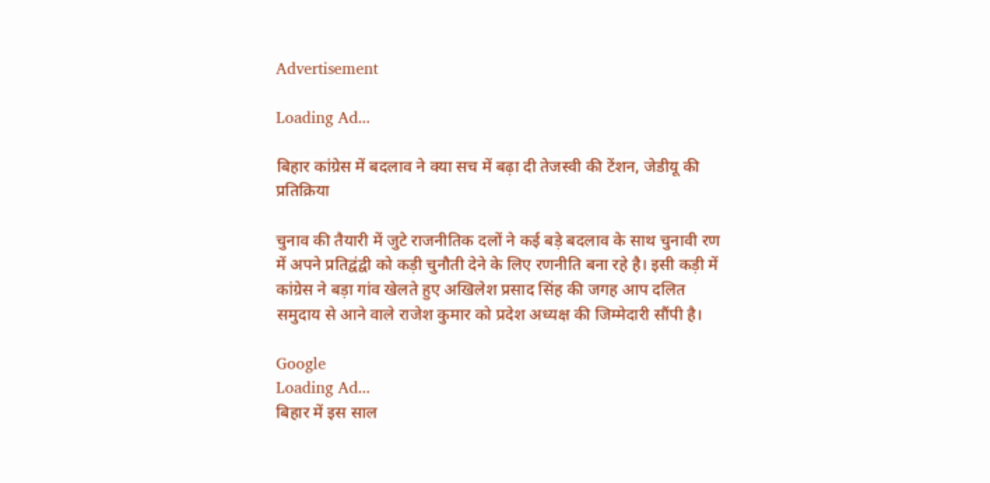Advertisement

Loading Ad...

बिहार कांग्रेस में बदलाव ने क्या सच में बढ़ा दी तेजस्वी की टेंशन, जेडीयू की प्रतिक्रिया

चुनाव की तैयारी में जुटे राजनीतिक दलों ने कई बड़े बदलाव के साथ चुनावी रण में अपने प्रतिद्वंद्वी को कड़ी चुनौती देने के लिए रणनीति बना रहे है। इसी कड़ी में कांग्रेस ने बड़ा गांव खेलते हुए अखिलेश प्रसाद सिंह की जगह आप दलित समुदाय से आने वाले राजेश कुमार को प्रदेश अध्यक्ष की जिम्मेदारी सौंपी है।

Google
Loading Ad...
बिहार में इस साल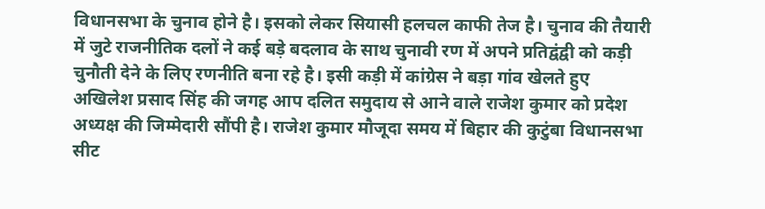विधानसभा के चुनाव होने है। इसको लेकर सियासी हलचल काफी तेज है। चुनाव की तैयारी में जुटे राजनीतिक दलों ने कई बड़े बदलाव के साथ चुनावी रण में अपने प्रतिद्वंद्वी को कड़ी चुनौती देने के लिए रणनीति बना रहे है। इसी कड़ी में कांग्रेस ने बड़ा गांव खेलते हुए अखिलेश प्रसाद सिंह की जगह आप दलित समुदाय से आने वाले राजेश कुमार को प्रदेश अध्यक्ष की जिम्मेदारी सौंपी है। राजेश कुमार मौजूदा समय में बिहार की कुटुंबा विधानसभा सीट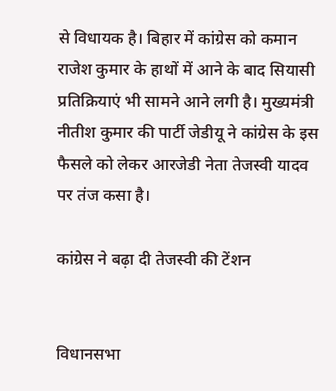से विधायक है। बिहार में कांग्रेस को कमान राजेश कुमार के हाथों में आने के बाद सियासी प्रतिक्रियाएं भी सामने आने लगी है। मुख्यमंत्री नीतीश कुमार की पार्टी जेडीयू ने कांग्रेस के इस फैसले को लेकर आरजेडी नेता तेजस्वी यादव पर तंज कसा है।

कांग्रेस ने बढ़ा दी तेजस्वी की टेंशन


विधानसभा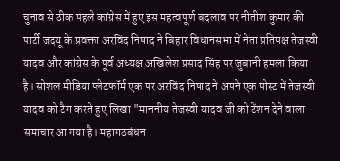चुनाव से ठीक पहले कांग्रेस में हुए इस महत्वपूर्ण बदलाव पर नीतीश कुमार की पार्टी जदयू के प्रवक्ता अरविंद निषाद ने बिहार विधानसभा में नेता प्रतिपक्ष तेजस्वी यादव और कांग्रेस के पूर्व अध्यक्ष अखिलेश प्रसाद सिंह पर जुबानी हमला किया है। सोशल मीडिया प्लेटफॉर्म एक पर अरविंद निषाद ने अपने एक पोस्ट में तेजस्वी यादव को टैग करते हुए लिखा "माननीय तेजस्वी यादव जी को टेंशन देने वाला समाचार आ गया है। महागठबंधन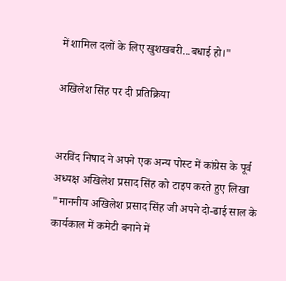में शामिल दलों के लिए खुशखबरी...बधाई हो।"

अखिलेश सिंह पर दी प्रतिक्रिया


अरविंद निषाद ने अपने एक अन्य पोस्ट में कांग्रेस के पूर्व अध्यक्ष अखिलेश प्रसाद सिंह को टाइप करते हुए लिखा "माननीय अखिलेश प्रसाद सिंह जी अपने दो-ढाई साल के कार्यकाल में कमेटी बनाने में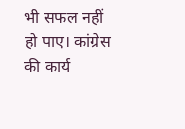भी सफल नहीं हो पाए। कांग्रेस की कार्य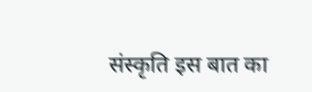संस्कृति इस बात का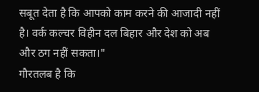सबूत देता है कि आपको काम करने की आजादी नहीं है। वर्क कल्चर विहीन दल बिहार और देश को अब और ठग नहीं सकता।"
गौरतलब है कि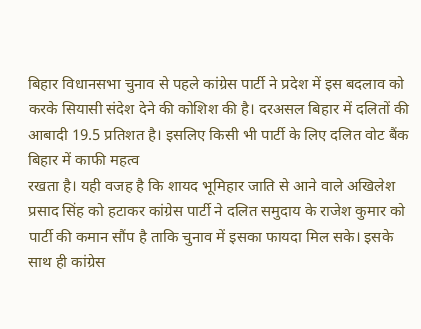बिहार विधानसभा चुनाव से पहले कांग्रेस पार्टी ने प्रदेश में इस बदलाव को करके सियासी संदेश देने की कोशिश की है। दरअसल बिहार में दलितों की आबादी 19.5 प्रतिशत है। इसलिए किसी भी पार्टी के लिए दलित वोट बैंक बिहार में काफी महत्व
रखता है। यही वजह है कि शायद भूमिहार जाति से आने वाले अखिलेश प्रसाद सिंह को हटाकर कांग्रेस पार्टी ने दलित समुदाय के राजेश कुमार को पार्टी की कमान सौंप है ताकि चुनाव में इसका फायदा मिल सके। इसके साथ ही कांग्रेस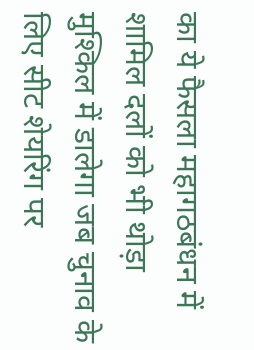का ये फैसला महागठबंधन में शामिल दलों को भी थोड़ा मुश्किल में डालेगा जब चुनाव के लिए सीट शेयरिंग पर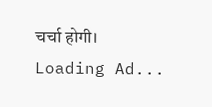चर्चा होगी।
Loading Ad...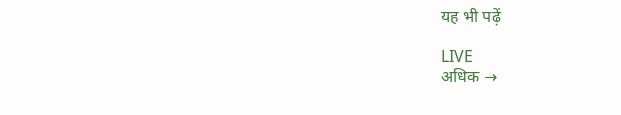यह भी पढ़ें

LIVE
अधिक →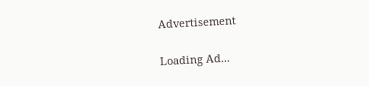Advertisement

Loading Ad...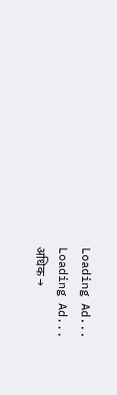Loading Ad...
Loading Ad...
अधिक →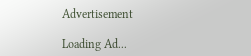Advertisement

Loading Ad...